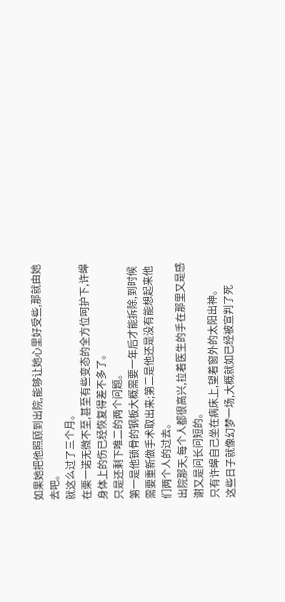如果她把他照顾到出院,能够让她心里好受些,那就由她去吧。
就这么过了三个月。
在栗一诺无微不至,甚至有些变态的全方位呵护下,许皞身体上的伤已经恢复得差不多了。
只是还剩下唯二的两个问题。
第一是他锁骨的钢板大概需要一年后才能拆除,到时候需要重新做手术取出来;第二是他还是没有能想起来他们两个人的过去。
出院那天,每个人都很高兴,拉着医生的手在那里又是感谢又是问长问短的。
只有许皞自己坐在病床上,望着窗外的太阳出神。
这些日子就像幻梦一场,大概就如已经被宣判了死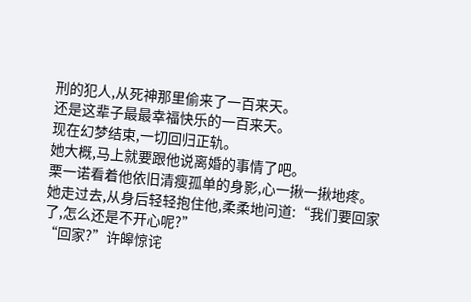刑的犯人,从死神那里偷来了一百来天。
还是这辈子最最幸福快乐的一百来天。
现在幻梦结束,一切回归正轨。
她大概,马上就要跟他说离婚的事情了吧。
栗一诺看着他依旧清瘦孤单的身影,心一揪一揪地疼。
她走过去,从身后轻轻抱住他,柔柔地问道:“我们要回家了,怎么还是不开心呢?”
“回家?”许皞惊诧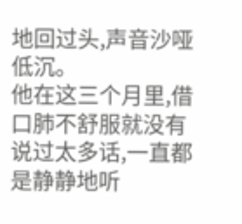地回过头,声音沙哑低沉。
他在这三个月里,借口肺不舒服就没有说过太多话,一直都是静静地听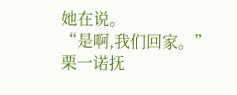她在说。
“是啊,我们回家。”栗一诺抚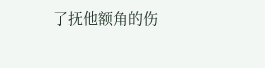了抚他额角的伤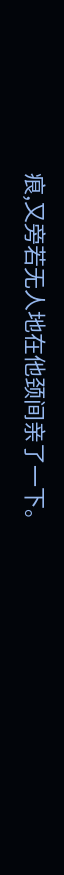痕,又旁若无人地在他颈间亲了一下。